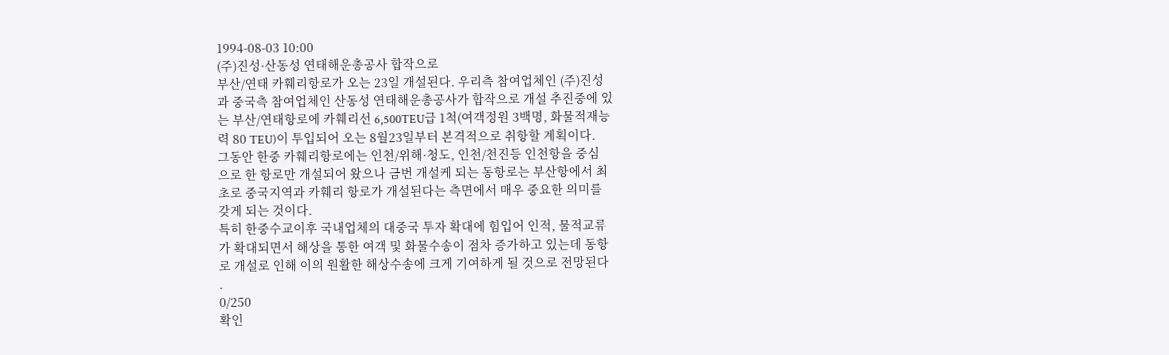1994-08-03 10:00
(주)진성·산동성 연태해운총공사 합작으로
부산/연태 카훼리항로가 오는 23일 개설된다. 우리측 참여업체인 (주)진성
과 중국측 참여업체인 산동성 연태해운총공사가 합작으로 개설 추진중에 있
는 부산/연태항로에 카훼리선 6,500TEU급 1척(여객정원 3백명, 화물적재능
력 80 TEU)이 투입되어 오는 8월23일부터 본격적으로 취항할 계획이다.
그동안 한중 카훼리항로에는 인천/위해·청도, 인천/천진등 인천항을 중심
으로 한 항로만 개설되어 왔으나 금번 개설케 되는 동항로는 부산항에서 최
초로 중국지역과 카훼리 항로가 개설된다는 측면에서 매우 중요한 의미를
갖게 되는 것이다.
특히 한중수교이후 국내업체의 대중국 투자 확대에 힘입어 인적, 물적교류
가 확대되면서 해상을 통한 여객 및 화물수송이 점차 증가하고 있는데 동항
로 개설로 인해 이의 원활한 해상수송에 크게 기여하게 될 것으로 전망된다
.
0/250
확인